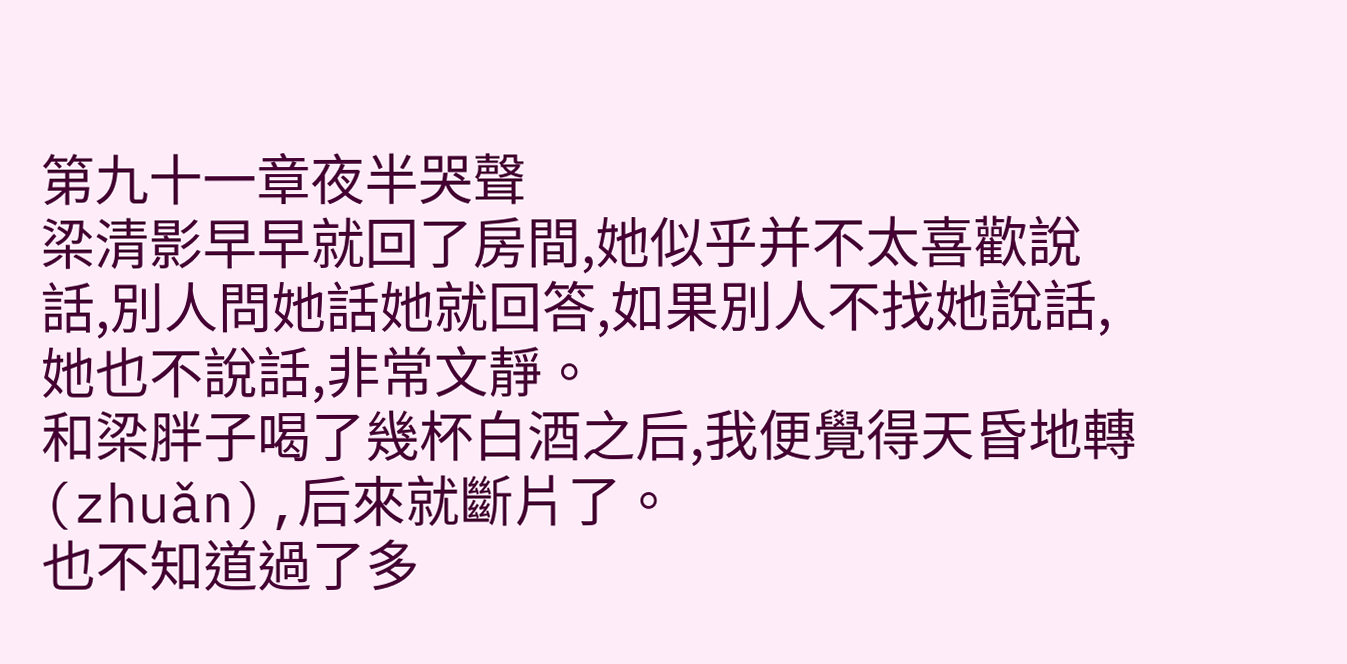第九十一章夜半哭聲
梁清影早早就回了房間,她似乎并不太喜歡說話,別人問她話她就回答,如果別人不找她說話,她也不說話,非常文靜。
和梁胖子喝了幾杯白酒之后,我便覺得天昏地轉(zhuǎn),后來就斷片了。
也不知道過了多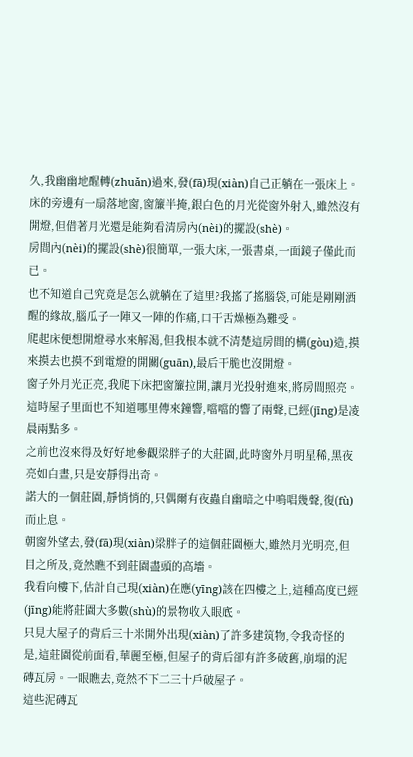久,我幽幽地醒轉(zhuǎn)過來,發(fā)現(xiàn)自己正躺在一張床上。床的旁邊有一扇落地窗,窗簾半掩,銀白色的月光從窗外射入,雖然沒有開燈,但借著月光還是能夠看清房內(nèi)的擺設(shè)。
房間內(nèi)的擺設(shè)很簡單,一張大床,一張書桌,一面鏡子僅此而已。
也不知道自己究竟是怎么就躺在了這里?我搖了搖腦袋,可能是剛剛酒醒的緣故,腦瓜子一陣又一陣的作痛,口干舌燥極為難受。
爬起床便想開燈尋水來解渴,但我根本就不清楚這房間的構(gòu)造,摸來摸去也摸不到電燈的開關(guān),最后干脆也沒開燈。
窗子外月光正亮,我爬下床把窗簾拉開,讓月光投射進來,將房間照亮。
這時屋子里面也不知道哪里傳來鐘響,噹噹的響了兩聲,已經(jīng)是凌晨兩點多。
之前也沒來得及好好地參觀梁胖子的大莊園,此時窗外月明星稀,黑夜亮如白晝,只是安靜得出奇。
諾大的一個莊園,靜悄悄的,只偶爾有夜蟲自幽暗之中鳴唱幾聲,復(fù)而止息。
朝窗外望去,發(fā)現(xiàn)梁胖子的這個莊園極大,雖然月光明亮,但目之所及,竟然瞧不到莊園盡頭的高墻。
我看向樓下,估計自己現(xiàn)在應(yīng)該在四樓之上,這種高度已經(jīng)能將莊園大多數(shù)的景物收入眼底。
只見大屋子的背后三十米開外出現(xiàn)了許多建筑物,令我奇怪的是,這莊園從前面看,華麗至極,但屋子的背后卻有許多破舊,崩塌的泥磚瓦房。一眼瞧去,竟然不下二三十戶破屋子。
這些泥磚瓦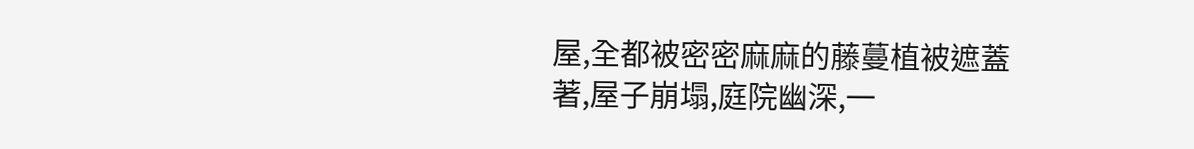屋,全都被密密麻麻的藤蔓植被遮蓋著,屋子崩塌,庭院幽深,一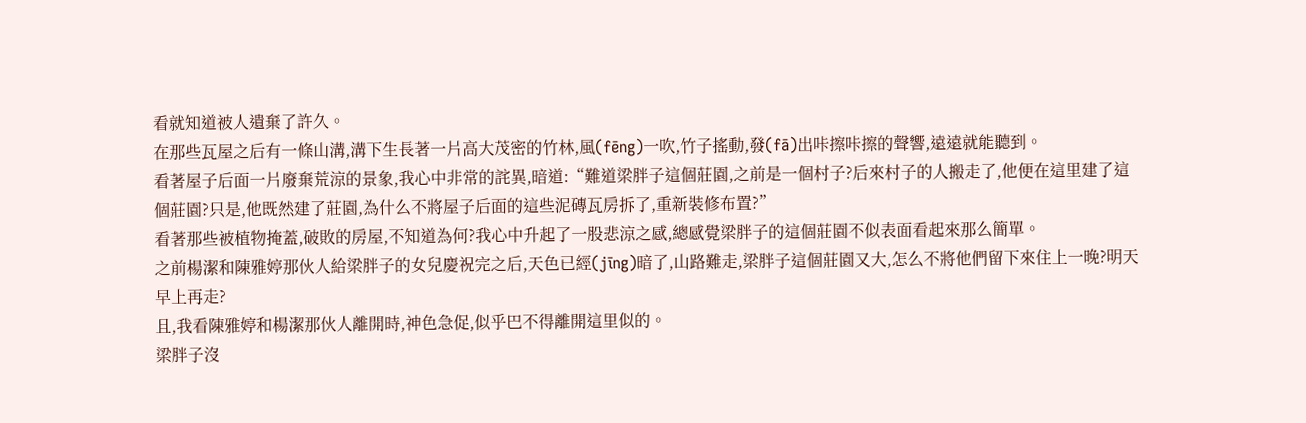看就知道被人遺棄了許久。
在那些瓦屋之后有一條山溝,溝下生長著一片高大茂密的竹林,風(fēng)一吹,竹子搖動,發(fā)出咔擦咔擦的聲響,遠遠就能聽到。
看著屋子后面一片廢棄荒涼的景象,我心中非常的詫異,暗道:“難道梁胖子這個莊園,之前是一個村子?后來村子的人搬走了,他便在這里建了這個莊園?只是,他既然建了莊園,為什么不將屋子后面的這些泥磚瓦房拆了,重新裝修布置?”
看著那些被植物掩蓋,破敗的房屋,不知道為何?我心中升起了一股悲涼之感,總感覺梁胖子的這個莊園不似表面看起來那么簡單。
之前楊潔和陳雅婷那伙人給梁胖子的女兒慶祝完之后,天色已經(jīng)暗了,山路難走,梁胖子這個莊園又大,怎么不將他們留下來住上一晚?明天早上再走?
且,我看陳雅婷和楊潔那伙人離開時,神色急促,似乎巴不得離開這里似的。
梁胖子沒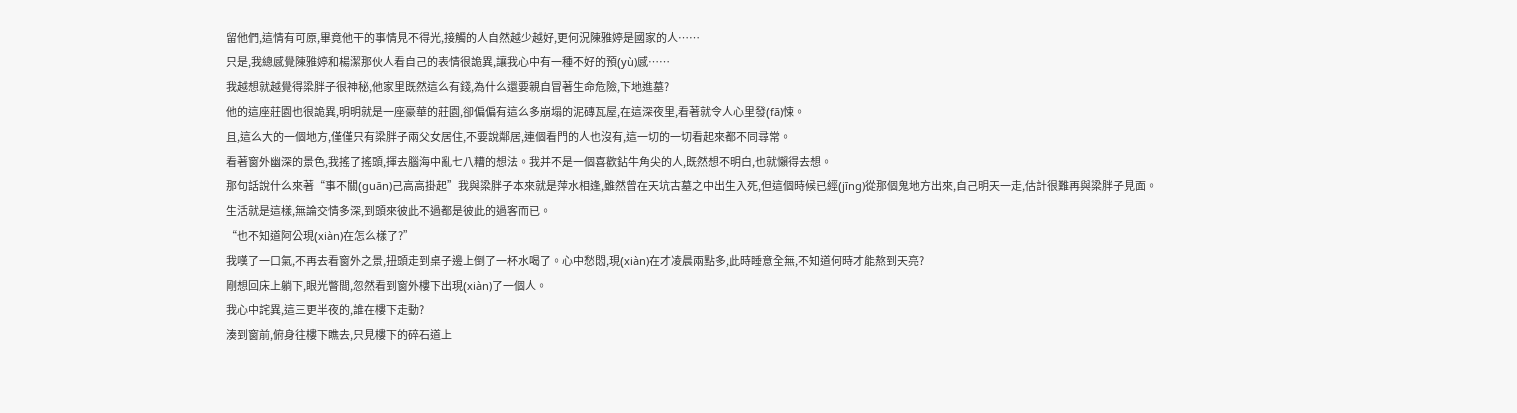留他們,這情有可原,畢竟他干的事情見不得光,接觸的人自然越少越好,更何況陳雅婷是國家的人……
只是,我總感覺陳雅婷和楊潔那伙人看自己的表情很詭異,讓我心中有一種不好的預(yù)感……
我越想就越覺得梁胖子很神秘,他家里既然這么有錢,為什么還要親自冒著生命危險,下地進墓?
他的這座莊園也很詭異,明明就是一座豪華的莊園,卻偏偏有這么多崩塌的泥磚瓦屋,在這深夜里,看著就令人心里發(fā)悚。
且,這么大的一個地方,僅僅只有梁胖子兩父女居住,不要說鄰居,連個看門的人也沒有,這一切的一切看起來都不同尋常。
看著窗外幽深的景色,我搖了搖頭,揮去腦海中亂七八糟的想法。我并不是一個喜歡鉆牛角尖的人,既然想不明白,也就懶得去想。
那句話說什么來著“事不關(guān)己高高掛起”我與梁胖子本來就是萍水相逢,雖然曾在天坑古墓之中出生入死,但這個時候已經(jīng)從那個鬼地方出來,自己明天一走,估計很難再與梁胖子見面。
生活就是這樣,無論交情多深,到頭來彼此不過都是彼此的過客而已。
“也不知道阿公現(xiàn)在怎么樣了?”
我嘆了一口氣,不再去看窗外之景,扭頭走到桌子邊上倒了一杯水喝了。心中愁悶,現(xiàn)在才凌晨兩點多,此時睡意全無,不知道何時才能熬到天亮?
剛想回床上躺下,眼光瞥間,忽然看到窗外樓下出現(xiàn)了一個人。
我心中詫異,這三更半夜的,誰在樓下走動?
湊到窗前,俯身往樓下瞧去,只見樓下的碎石道上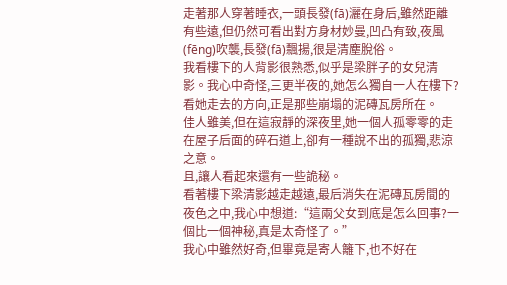走著那人穿著睡衣,一頭長發(fā)灑在身后,雖然距離有些遠,但仍然可看出對方身材妙曼,凹凸有致,夜風(fēng)吹襲,長發(fā)飄揚,很是清塵脫俗。
我看樓下的人背影很熟悉,似乎是梁胖子的女兒清影。我心中奇怪,三更半夜的,她怎么獨自一人在樓下?看她走去的方向,正是那些崩塌的泥磚瓦房所在。
佳人雖美,但在這寂靜的深夜里,她一個人孤零零的走在屋子后面的碎石道上,卻有一種說不出的孤獨,悲涼之意。
且,讓人看起來還有一些詭秘。
看著樓下梁清影越走越遠,最后消失在泥磚瓦房間的夜色之中,我心中想道:“這兩父女到底是怎么回事?一個比一個神秘,真是太奇怪了。”
我心中雖然好奇,但畢竟是寄人籬下,也不好在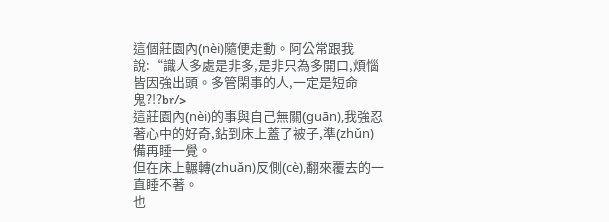這個莊園內(nèi)隨便走動。阿公常跟我說:“識人多處是非多,是非只為多開口,煩惱皆因強出頭。多管閑事的人,一定是短命鬼?!?br/>
這莊園內(nèi)的事與自己無關(guān),我強忍著心中的好奇,鉆到床上蓋了被子,準(zhǔn)備再睡一覺。
但在床上輾轉(zhuǎn)反側(cè),翻來覆去的一直睡不著。
也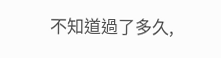不知道過了多久,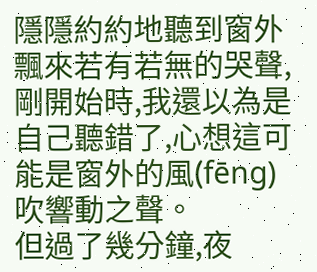隱隱約約地聽到窗外飄來若有若無的哭聲,剛開始時,我還以為是自己聽錯了,心想這可能是窗外的風(fēng)吹響動之聲。
但過了幾分鐘,夜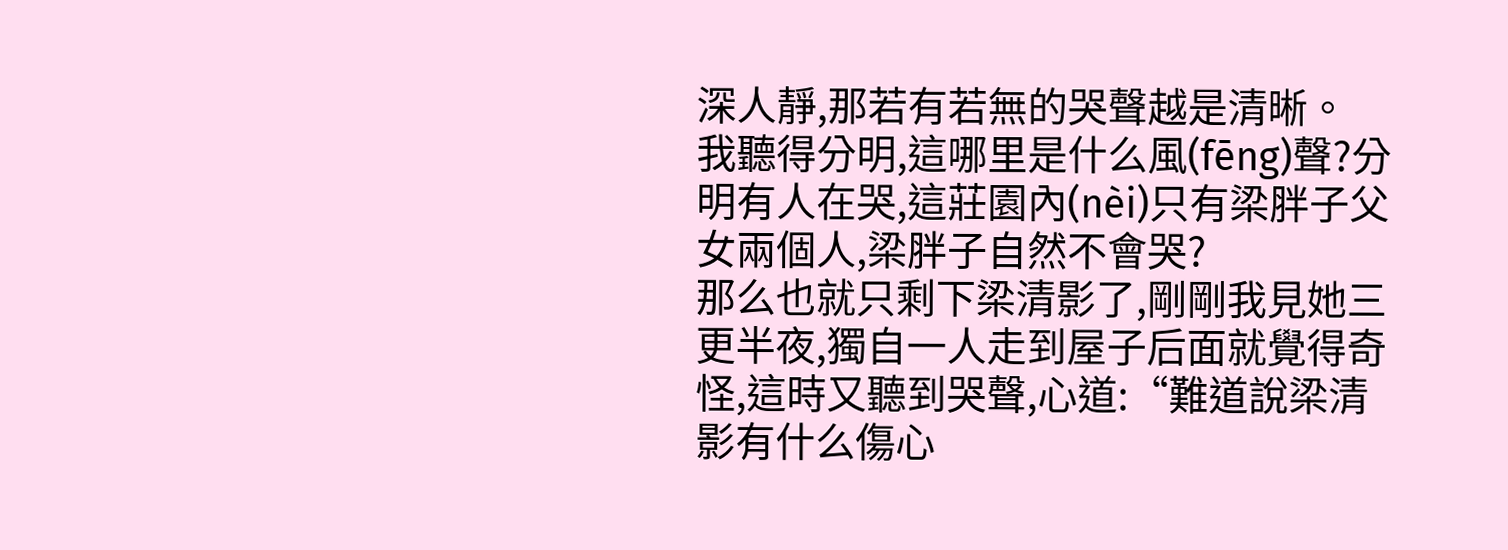深人靜,那若有若無的哭聲越是清晰。
我聽得分明,這哪里是什么風(fēng)聲?分明有人在哭,這莊園內(nèi)只有梁胖子父女兩個人,梁胖子自然不會哭?
那么也就只剩下梁清影了,剛剛我見她三更半夜,獨自一人走到屋子后面就覺得奇怪,這時又聽到哭聲,心道:“難道說梁清影有什么傷心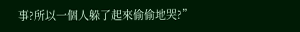事?所以一個人躲了起來偷偷地哭?”